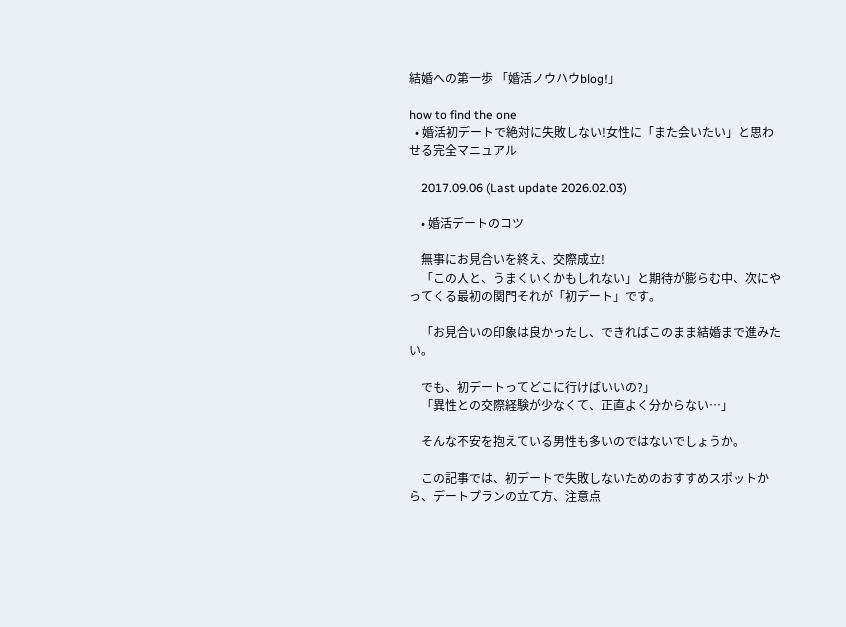結婚への第一歩 「婚活ノウハウblog!」

how to find the one
  • 婚活初デートで絶対に失敗しない!女性に「また会いたい」と思わせる完全マニュアル

    2017.09.06 (Last update 2026.02.03)

    • 婚活デートのコツ

    無事にお見合いを終え、交際成立!
    「この人と、うまくいくかもしれない」と期待が膨らむ中、次にやってくる最初の関門それが「初デート」です。

    「お見合いの印象は良かったし、できればこのまま結婚まで進みたい。

    でも、初デートってどこに行けばいいの?」
    「異性との交際経験が少なくて、正直よく分からない…」

    そんな不安を抱えている男性も多いのではないでしょうか。

    この記事では、初デートで失敗しないためのおすすめスポットから、デートプランの立て方、注意点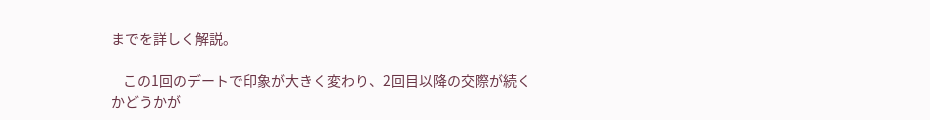までを詳しく解説。

    この1回のデートで印象が大きく変わり、2回目以降の交際が続くかどうかが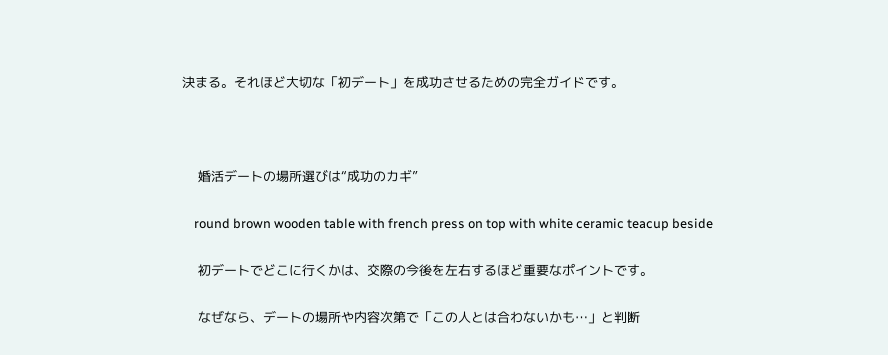決まる。それほど大切な「初デート」を成功させるための完全ガイドです。



    婚活デートの場所選びは“成功のカギ”

    round brown wooden table with french press on top with white ceramic teacup beside

    初デートでどこに行くかは、交際の今後を左右するほど重要なポイントです。

    なぜなら、デートの場所や内容次第で「この人とは合わないかも…」と判断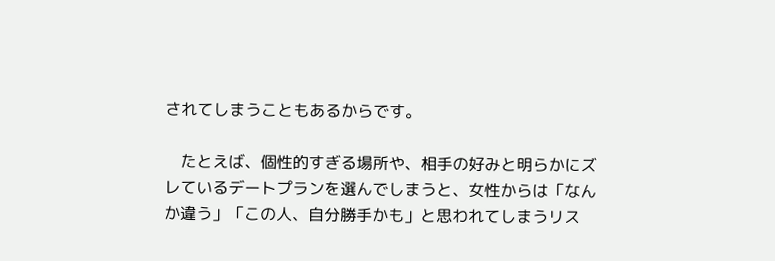されてしまうこともあるからです。

    たとえば、個性的すぎる場所や、相手の好みと明らかにズレているデートプランを選んでしまうと、女性からは「なんか違う」「この人、自分勝手かも」と思われてしまうリス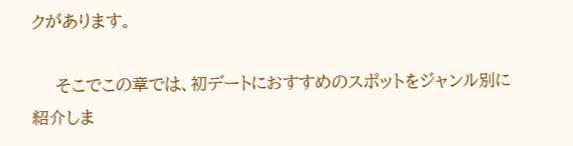クがあります。

    そこでこの章では、初デートにおすすめのスポットをジャンル別に紹介しま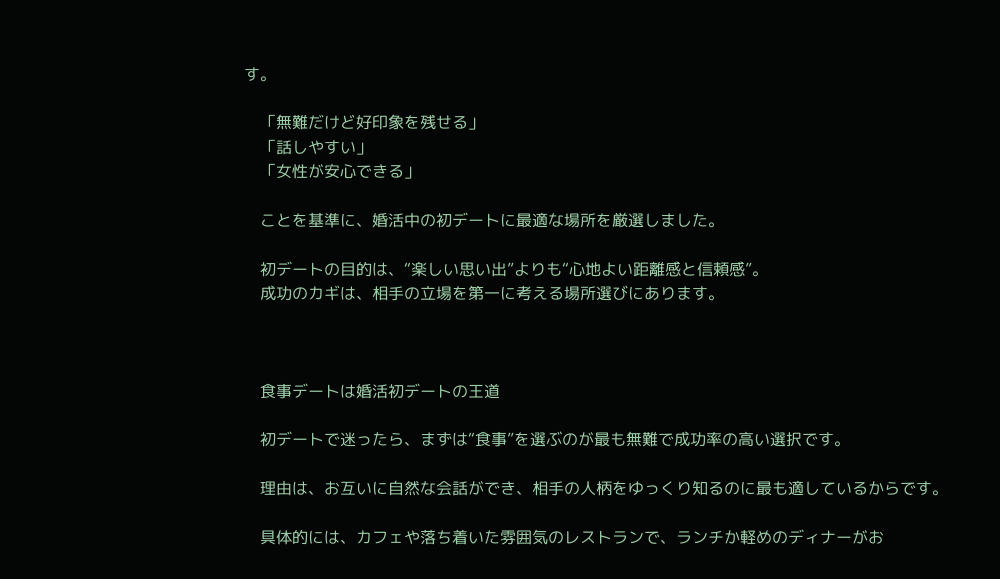す。

    「無難だけど好印象を残せる」
    「話しやすい」
    「女性が安心できる」

    ことを基準に、婚活中の初デートに最適な場所を厳選しました。

    初デートの目的は、“楽しい思い出”よりも“心地よい距離感と信頼感”。
    成功のカギは、相手の立場を第一に考える場所選びにあります。



    食事デートは婚活初デートの王道

    初デートで迷ったら、まずは“食事”を選ぶのが最も無難で成功率の高い選択です。

    理由は、お互いに自然な会話ができ、相手の人柄をゆっくり知るのに最も適しているからです。

    具体的には、カフェや落ち着いた雰囲気のレストランで、ランチか軽めのディナーがお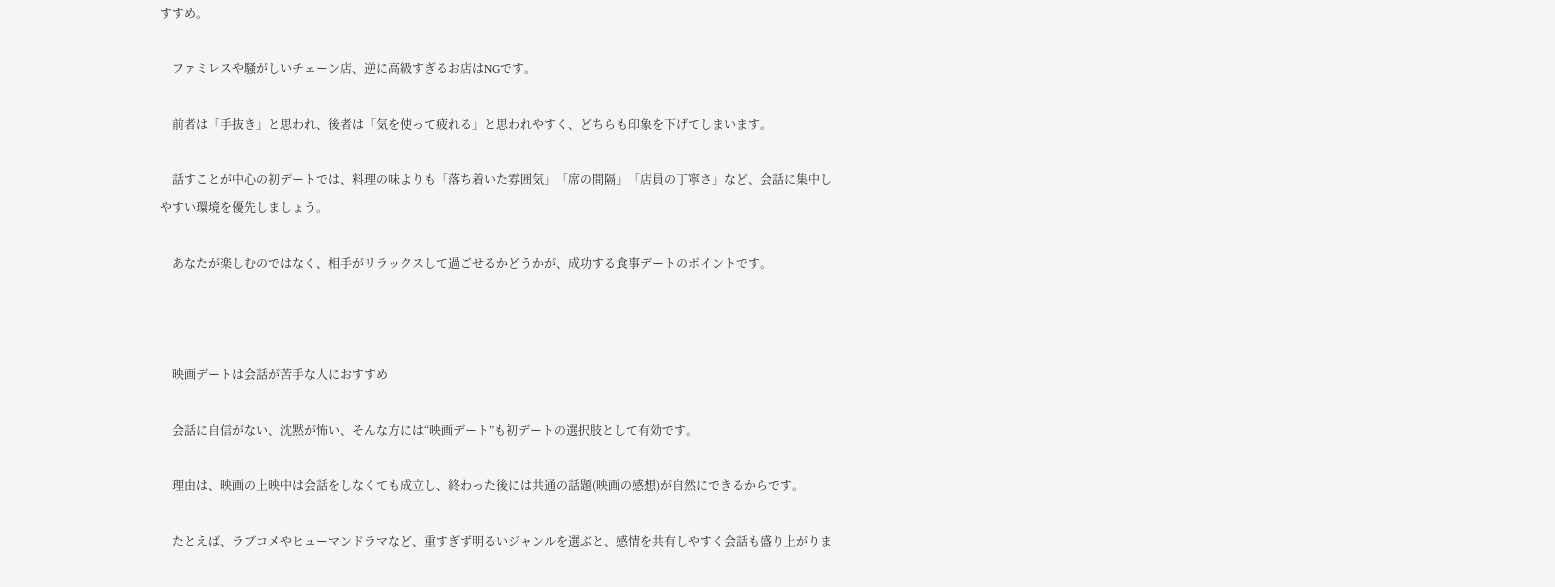すすめ。

    ファミレスや騒がしいチェーン店、逆に高級すぎるお店はNGです。

    前者は「手抜き」と思われ、後者は「気を使って疲れる」と思われやすく、どちらも印象を下げてしまいます。

    話すことが中心の初デートでは、料理の味よりも「落ち着いた雰囲気」「席の間隔」「店員の丁寧さ」など、会話に集中しやすい環境を優先しましょう。

    あなたが楽しむのではなく、相手がリラックスして過ごせるかどうかが、成功する食事デートのポイントです。



    映画デートは会話が苦手な人におすすめ

    会話に自信がない、沈黙が怖い、そんな方には“映画デート”も初デートの選択肢として有効です。

    理由は、映画の上映中は会話をしなくても成立し、終わった後には共通の話題(映画の感想)が自然にできるからです。

    たとえば、ラブコメやヒューマンドラマなど、重すぎず明るいジャンルを選ぶと、感情を共有しやすく会話も盛り上がりま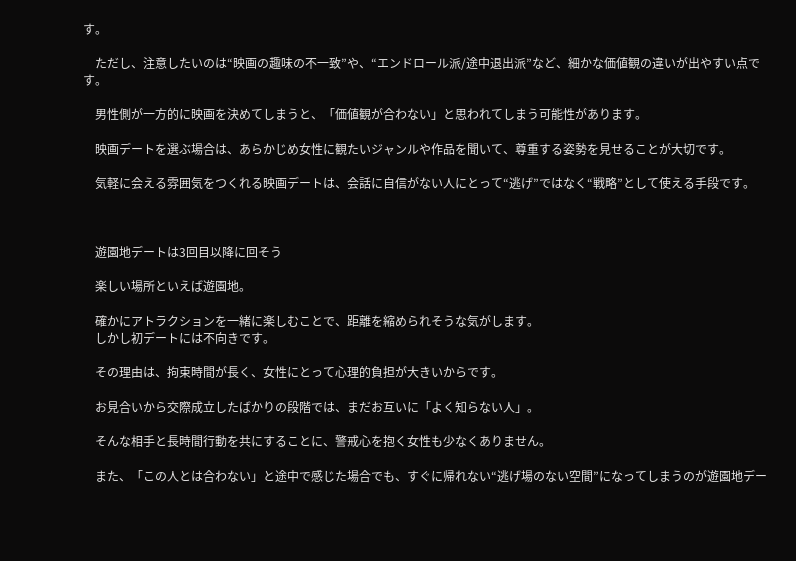す。

    ただし、注意したいのは“映画の趣味の不一致”や、“エンドロール派/途中退出派”など、細かな価値観の違いが出やすい点です。

    男性側が一方的に映画を決めてしまうと、「価値観が合わない」と思われてしまう可能性があります。

    映画デートを選ぶ場合は、あらかじめ女性に観たいジャンルや作品を聞いて、尊重する姿勢を見せることが大切です。

    気軽に会える雰囲気をつくれる映画デートは、会話に自信がない人にとって“逃げ”ではなく“戦略”として使える手段です。



    遊園地デートは3回目以降に回そう

    楽しい場所といえば遊園地。

    確かにアトラクションを一緒に楽しむことで、距離を縮められそうな気がします。
    しかし初デートには不向きです。

    その理由は、拘束時間が長く、女性にとって心理的負担が大きいからです。

    お見合いから交際成立したばかりの段階では、まだお互いに「よく知らない人」。

    そんな相手と長時間行動を共にすることに、警戒心を抱く女性も少なくありません。

    また、「この人とは合わない」と途中で感じた場合でも、すぐに帰れない“逃げ場のない空間”になってしまうのが遊園地デー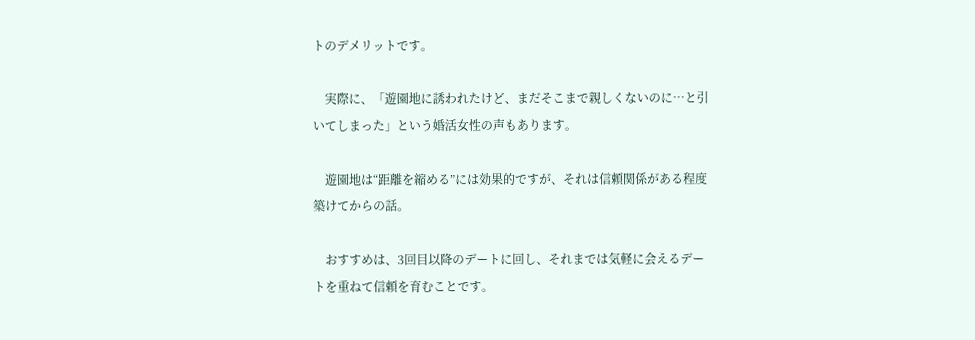トのデメリットです。

    実際に、「遊園地に誘われたけど、まだそこまで親しくないのに…と引いてしまった」という婚活女性の声もあります。

    遊園地は“距離を縮める”には効果的ですが、それは信頼関係がある程度築けてからの話。

    おすすめは、3回目以降のデートに回し、それまでは気軽に会えるデートを重ねて信頼を育むことです。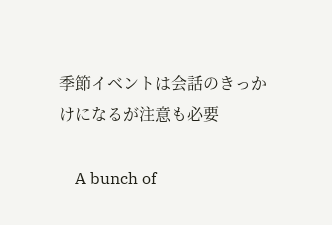季節イベントは会話のきっかけになるが注意も必要

    A bunch of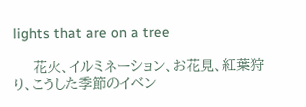lights that are on a tree

    花火、イルミネーション、お花見、紅葉狩り、こうした季節のイベン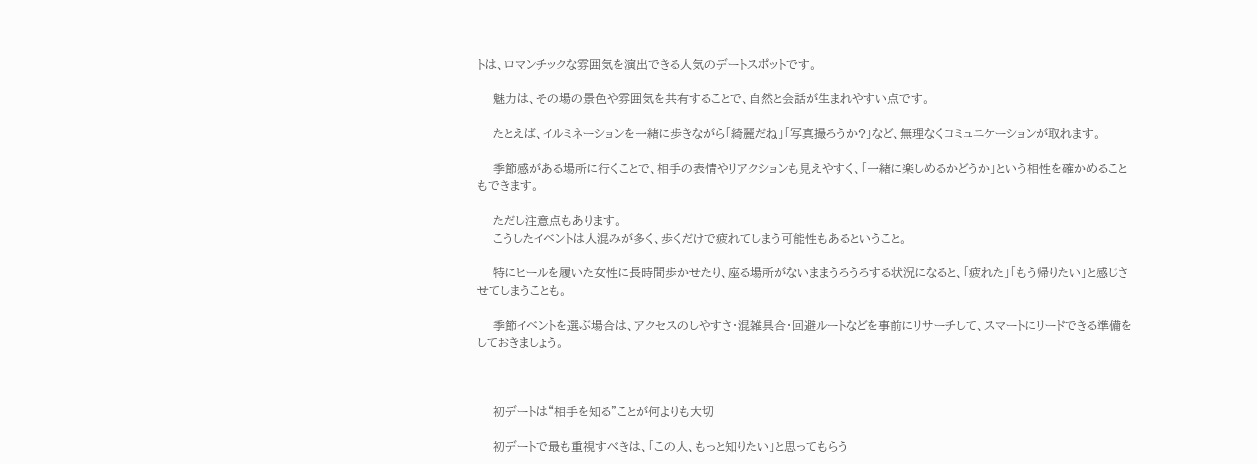トは、ロマンチックな雰囲気を演出できる人気のデートスポットです。

    魅力は、その場の景色や雰囲気を共有することで、自然と会話が生まれやすい点です。

    たとえば、イルミネーションを一緒に歩きながら「綺麗だね」「写真撮ろうか?」など、無理なくコミュニケーションが取れます。

    季節感がある場所に行くことで、相手の表情やリアクションも見えやすく、「一緒に楽しめるかどうか」という相性を確かめることもできます。

    ただし注意点もあります。
    こうしたイベントは人混みが多く、歩くだけで疲れてしまう可能性もあるということ。

    特にヒールを履いた女性に長時間歩かせたり、座る場所がないままうろうろする状況になると、「疲れた」「もう帰りたい」と感じさせてしまうことも。

    季節イベントを選ぶ場合は、アクセスのしやすさ・混雑具合・回避ルートなどを事前にリサーチして、スマートにリードできる準備をしておきましょう。



    初デートは“相手を知る”ことが何よりも大切

    初デートで最も重視すべきは、「この人、もっと知りたい」と思ってもらう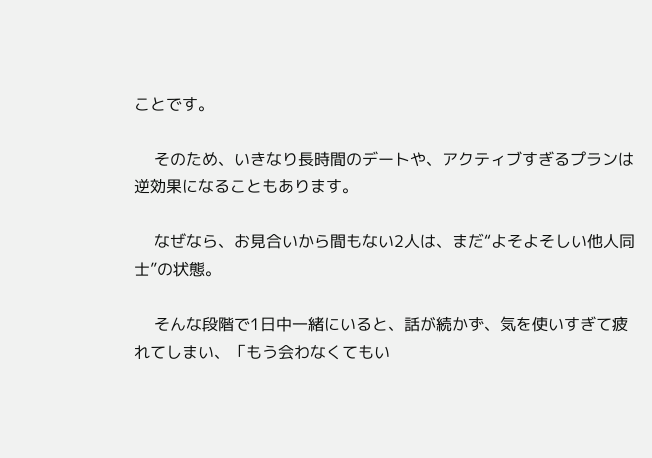ことです。

    そのため、いきなり長時間のデートや、アクティブすぎるプランは逆効果になることもあります。

    なぜなら、お見合いから間もない2人は、まだ“よそよそしい他人同士”の状態。

    そんな段階で1日中一緒にいると、話が続かず、気を使いすぎて疲れてしまい、「もう会わなくてもい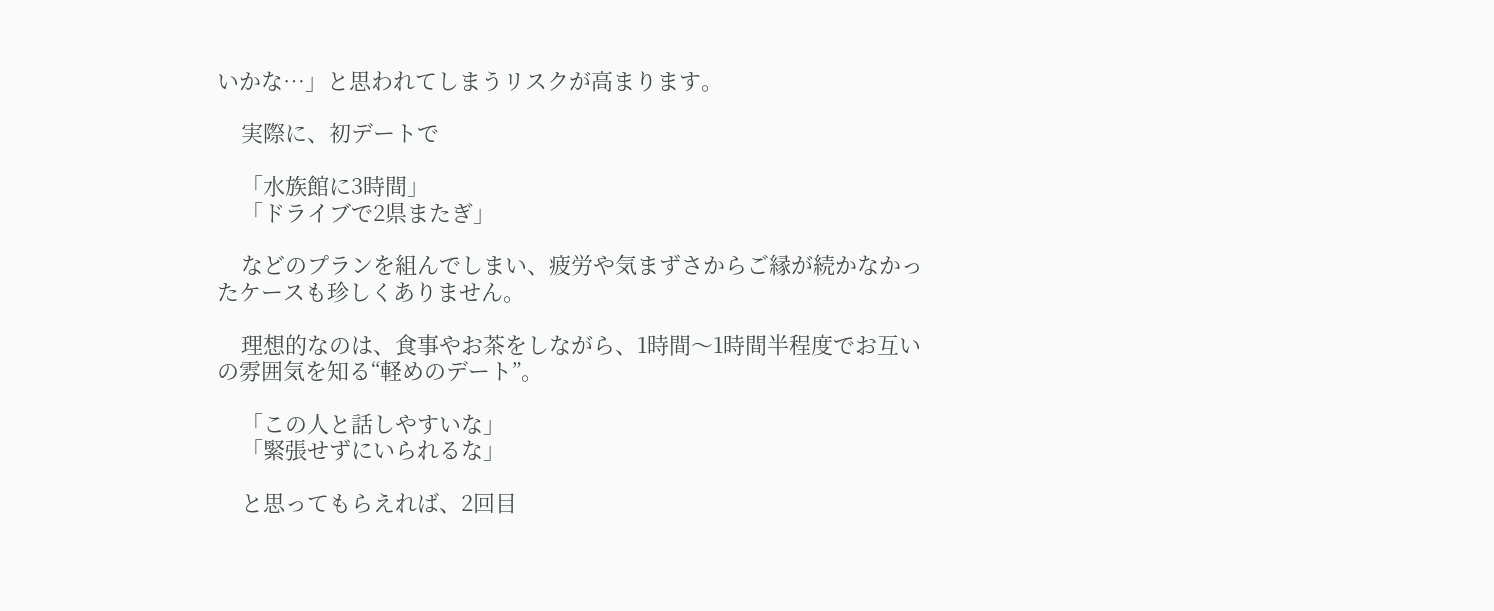いかな…」と思われてしまうリスクが高まります。

    実際に、初デートで

    「水族館に3時間」
    「ドライブで2県またぎ」

    などのプランを組んでしまい、疲労や気まずさからご縁が続かなかったケースも珍しくありません。

    理想的なのは、食事やお茶をしながら、1時間〜1時間半程度でお互いの雰囲気を知る“軽めのデート”。

    「この人と話しやすいな」
    「緊張せずにいられるな」

    と思ってもらえれば、2回目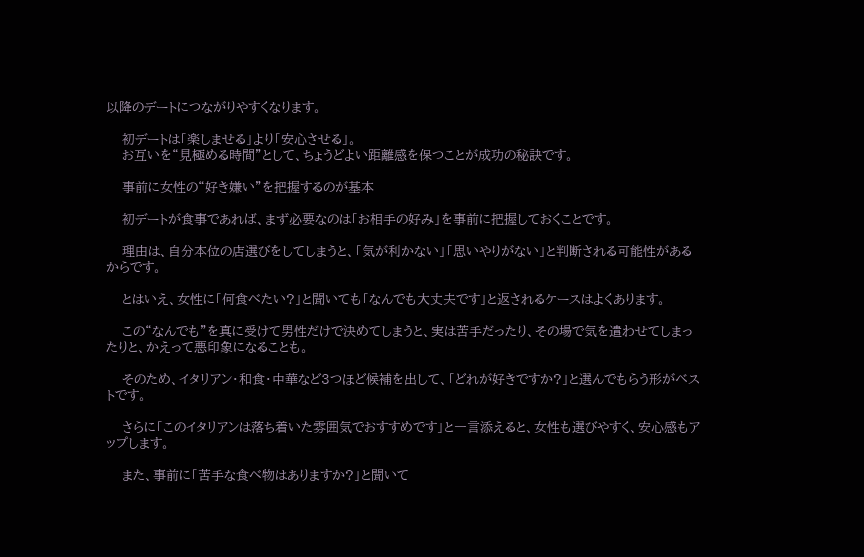以降のデートにつながりやすくなります。

    初デートは「楽しませる」より「安心させる」。
    お互いを“見極める時間”として、ちょうどよい距離感を保つことが成功の秘訣です。

    事前に女性の“好き嫌い”を把握するのが基本

    初デートが食事であれば、まず必要なのは「お相手の好み」を事前に把握しておくことです。

    理由は、自分本位の店選びをしてしまうと、「気が利かない」「思いやりがない」と判断される可能性があるからです。

    とはいえ、女性に「何食べたい?」と聞いても「なんでも大丈夫です」と返されるケースはよくあります。

    この“なんでも”を真に受けて男性だけで決めてしまうと、実は苦手だったり、その場で気を遣わせてしまったりと、かえって悪印象になることも。

    そのため、イタリアン・和食・中華など3つほど候補を出して、「どれが好きですか?」と選んでもらう形がベストです。

    さらに「このイタリアンは落ち着いた雰囲気でおすすめです」と一言添えると、女性も選びやすく、安心感もアップします。

    また、事前に「苦手な食べ物はありますか?」と聞いて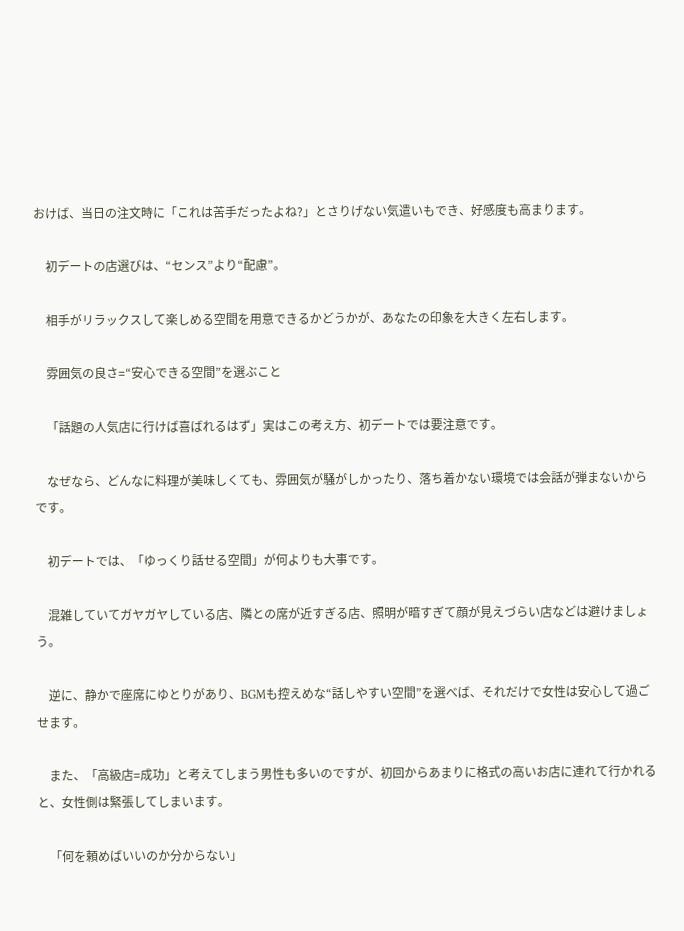おけば、当日の注文時に「これは苦手だったよね?」とさりげない気遣いもでき、好感度も高まります。

    初デートの店選びは、“センス”より“配慮”。

    相手がリラックスして楽しめる空間を用意できるかどうかが、あなたの印象を大きく左右します。

    雰囲気の良さ=“安心できる空間”を選ぶこと

    「話題の人気店に行けば喜ばれるはず」実はこの考え方、初デートでは要注意です。

    なぜなら、どんなに料理が美味しくても、雰囲気が騒がしかったり、落ち着かない環境では会話が弾まないからです。

    初デートでは、「ゆっくり話せる空間」が何よりも大事です。

    混雑していてガヤガヤしている店、隣との席が近すぎる店、照明が暗すぎて顔が見えづらい店などは避けましょう。

    逆に、静かで座席にゆとりがあり、BGMも控えめな“話しやすい空間”を選べば、それだけで女性は安心して過ごせます。

    また、「高級店=成功」と考えてしまう男性も多いのですが、初回からあまりに格式の高いお店に連れて行かれると、女性側は緊張してしまいます。

    「何を頼めばいいのか分からない」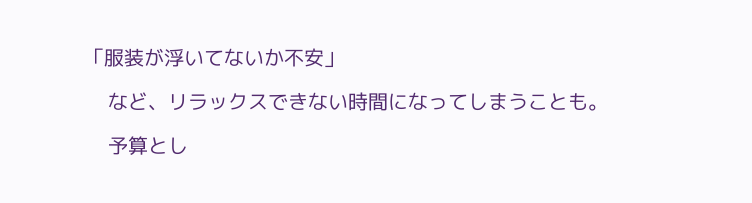「服装が浮いてないか不安」

    など、リラックスできない時間になってしまうことも。

    予算とし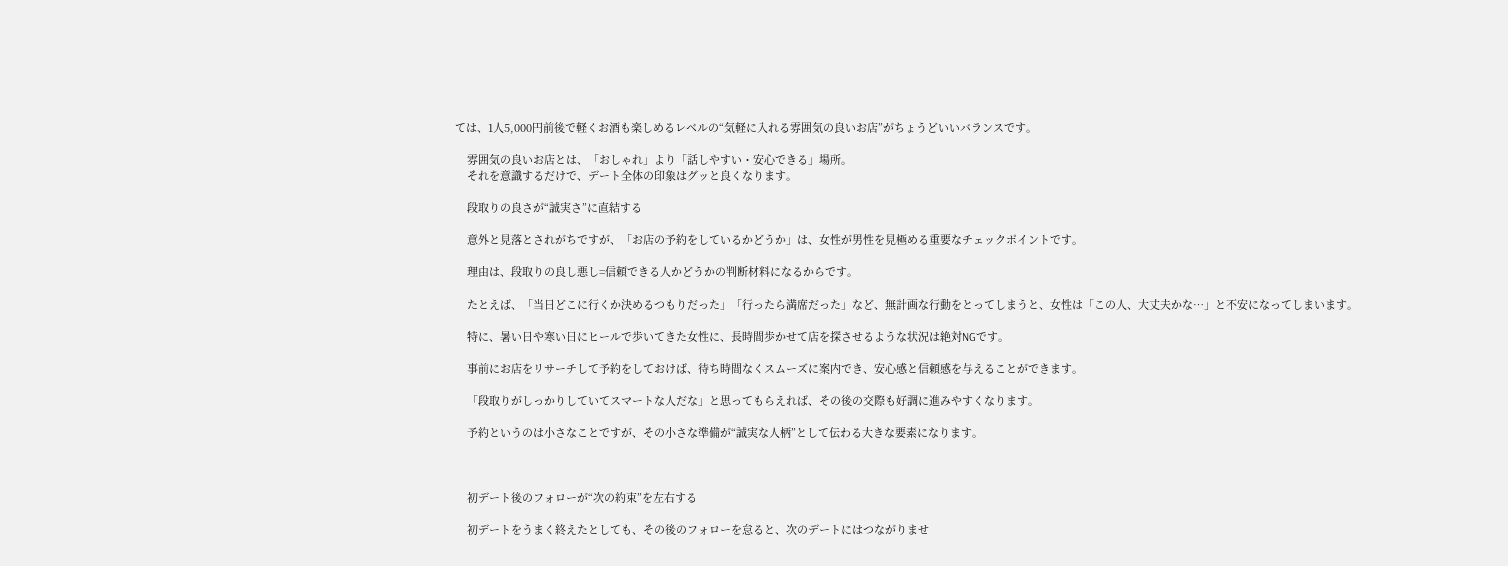ては、1人5,000円前後で軽くお酒も楽しめるレベルの“気軽に入れる雰囲気の良いお店”がちょうどいいバランスです。

    雰囲気の良いお店とは、「おしゃれ」より「話しやすい・安心できる」場所。
    それを意識するだけで、デート全体の印象はグッと良くなります。

    段取りの良さが“誠実さ”に直結する

    意外と見落とされがちですが、「お店の予約をしているかどうか」は、女性が男性を見極める重要なチェックポイントです。

    理由は、段取りの良し悪し=信頼できる人かどうかの判断材料になるからです。

    たとえば、「当日どこに行くか決めるつもりだった」「行ったら満席だった」など、無計画な行動をとってしまうと、女性は「この人、大丈夫かな…」と不安になってしまいます。

    特に、暑い日や寒い日にヒールで歩いてきた女性に、長時間歩かせて店を探させるような状況は絶対NGです。

    事前にお店をリサーチして予約をしておけば、待ち時間なくスムーズに案内でき、安心感と信頼感を与えることができます。

    「段取りがしっかりしていてスマートな人だな」と思ってもらえれば、その後の交際も好調に進みやすくなります。

    予約というのは小さなことですが、その小さな準備が“誠実な人柄”として伝わる大きな要素になります。



    初デート後のフォローが“次の約束”を左右する

    初デートをうまく終えたとしても、その後のフォローを怠ると、次のデートにはつながりませ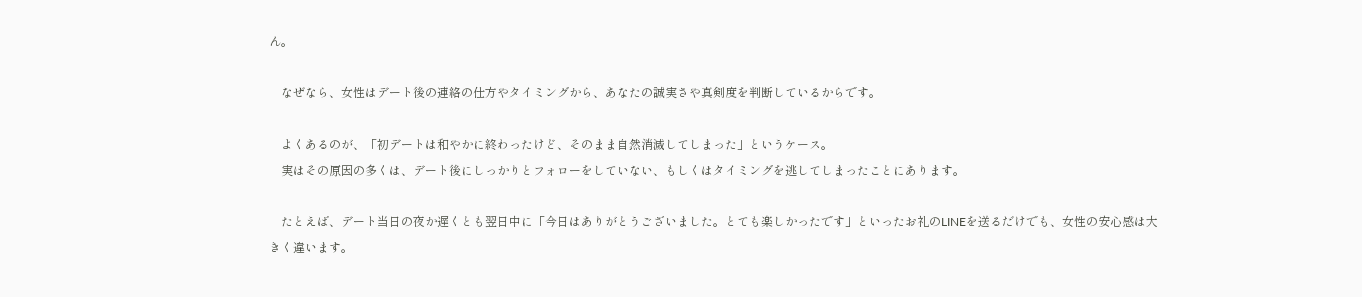ん。

    なぜなら、女性はデート後の連絡の仕方やタイミングから、あなたの誠実さや真剣度を判断しているからです。

    よくあるのが、「初デートは和やかに終わったけど、そのまま自然消滅してしまった」というケース。
    実はその原因の多くは、デート後にしっかりとフォローをしていない、もしくはタイミングを逃してしまったことにあります。

    たとえば、デート当日の夜か遅くとも翌日中に「今日はありがとうございました。とても楽しかったです」といったお礼のLINEを送るだけでも、女性の安心感は大きく違います。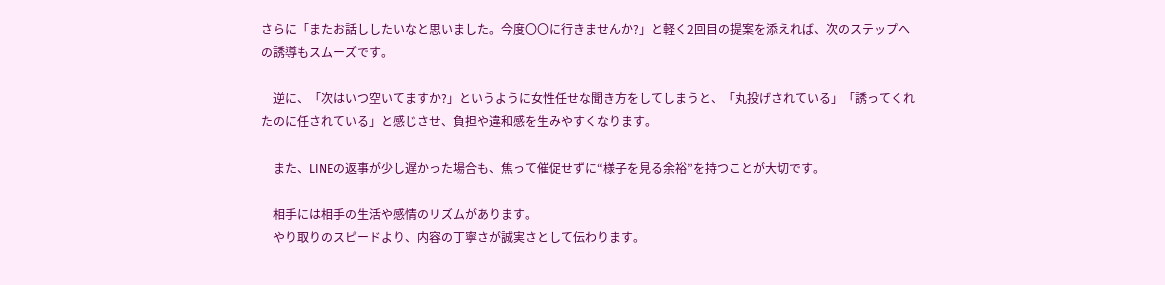さらに「またお話ししたいなと思いました。今度〇〇に行きませんか?」と軽く2回目の提案を添えれば、次のステップへの誘導もスムーズです。

    逆に、「次はいつ空いてますか?」というように女性任せな聞き方をしてしまうと、「丸投げされている」「誘ってくれたのに任されている」と感じさせ、負担や違和感を生みやすくなります。

    また、LINEの返事が少し遅かった場合も、焦って催促せずに“様子を見る余裕”を持つことが大切です。

    相手には相手の生活や感情のリズムがあります。
    やり取りのスピードより、内容の丁寧さが誠実さとして伝わります。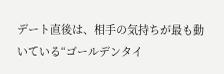デート直後は、相手の気持ちが最も動いている“ゴールデンタイ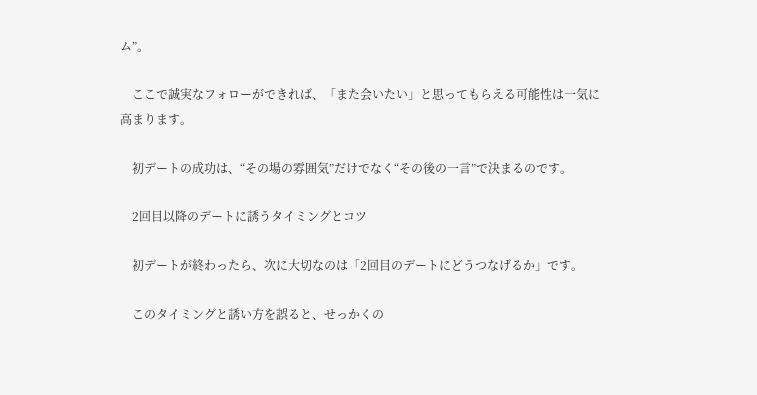ム”。

    ここで誠実なフォローができれば、「また会いたい」と思ってもらえる可能性は一気に高まります。

    初デートの成功は、“その場の雰囲気”だけでなく“その後の一言”で決まるのです。

    2回目以降のデートに誘うタイミングとコツ

    初デートが終わったら、次に大切なのは「2回目のデートにどうつなげるか」です。

    このタイミングと誘い方を誤ると、せっかくの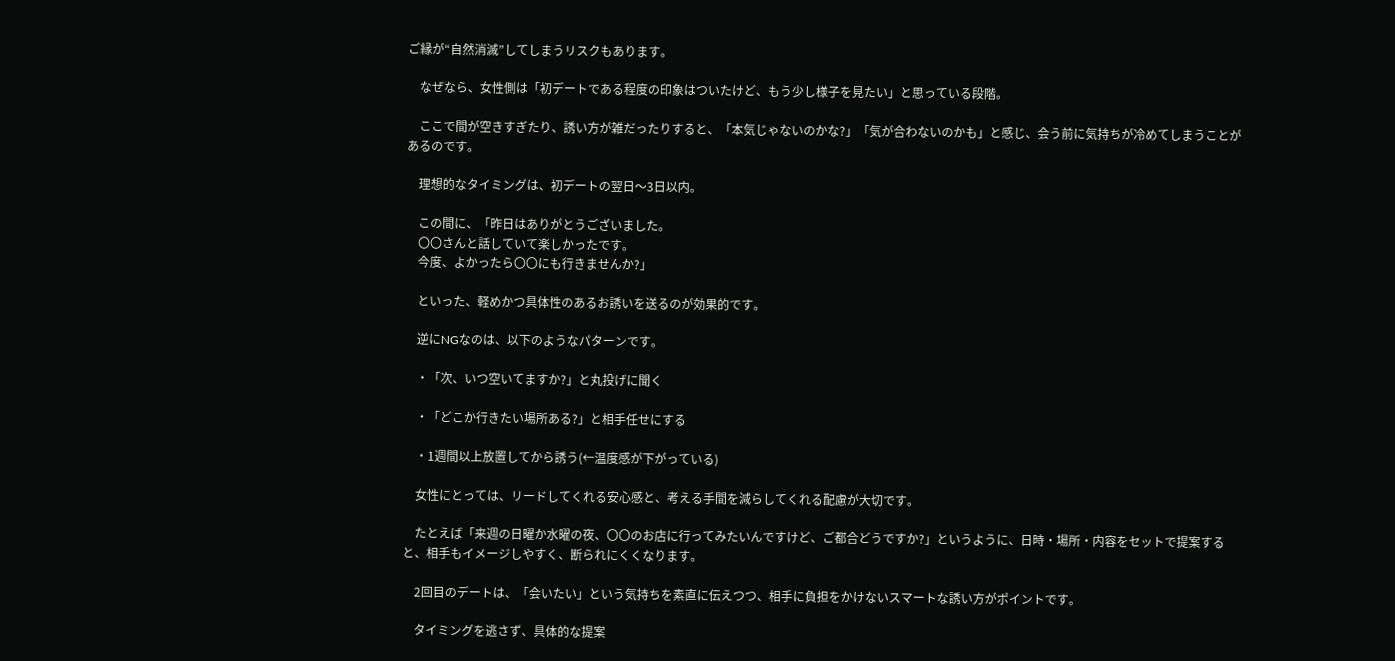ご縁が“自然消滅”してしまうリスクもあります。

    なぜなら、女性側は「初デートである程度の印象はついたけど、もう少し様子を見たい」と思っている段階。

    ここで間が空きすぎたり、誘い方が雑だったりすると、「本気じゃないのかな?」「気が合わないのかも」と感じ、会う前に気持ちが冷めてしまうことがあるのです。

    理想的なタイミングは、初デートの翌日〜3日以内。

    この間に、「昨日はありがとうございました。
    〇〇さんと話していて楽しかったです。
    今度、よかったら〇〇にも行きませんか?」

    といった、軽めかつ具体性のあるお誘いを送るのが効果的です。

    逆にNGなのは、以下のようなパターンです。

    ・「次、いつ空いてますか?」と丸投げに聞く

    ・「どこか行きたい場所ある?」と相手任せにする

    ・1週間以上放置してから誘う(←温度感が下がっている)

    女性にとっては、リードしてくれる安心感と、考える手間を減らしてくれる配慮が大切です。

    たとえば「来週の日曜か水曜の夜、〇〇のお店に行ってみたいんですけど、ご都合どうですか?」というように、日時・場所・内容をセットで提案すると、相手もイメージしやすく、断られにくくなります。

    2回目のデートは、「会いたい」という気持ちを素直に伝えつつ、相手に負担をかけないスマートな誘い方がポイントです。

    タイミングを逃さず、具体的な提案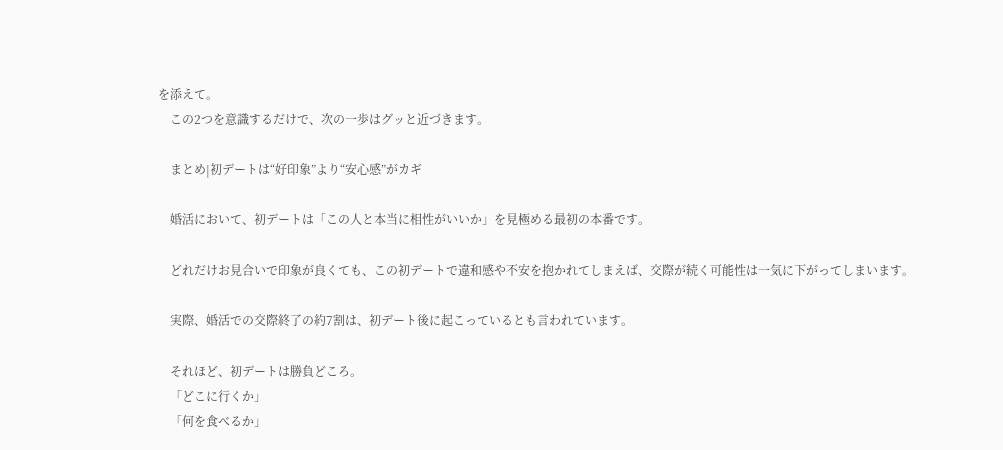を添えて。
    この2つを意識するだけで、次の一歩はグッと近づきます。

    まとめ|初デートは“好印象”より“安心感”がカギ

    婚活において、初デートは「この人と本当に相性がいいか」を見極める最初の本番です。

    どれだけお見合いで印象が良くても、この初デートで違和感や不安を抱かれてしまえば、交際が続く可能性は一気に下がってしまいます。

    実際、婚活での交際終了の約7割は、初デート後に起こっているとも言われています。

    それほど、初デートは勝負どころ。
    「どこに行くか」
    「何を食べるか」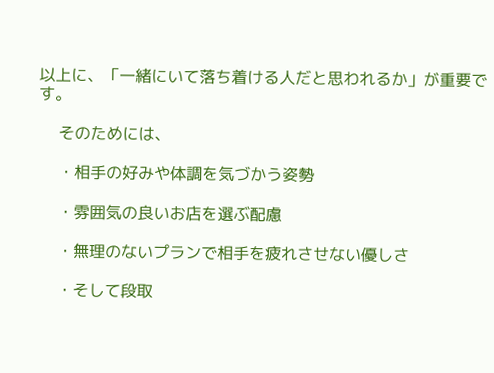以上に、「一緒にいて落ち着ける人だと思われるか」が重要です。

    そのためには、

    ・相手の好みや体調を気づかう姿勢

    ・雰囲気の良いお店を選ぶ配慮

    ・無理のないプランで相手を疲れさせない優しさ

    ・そして段取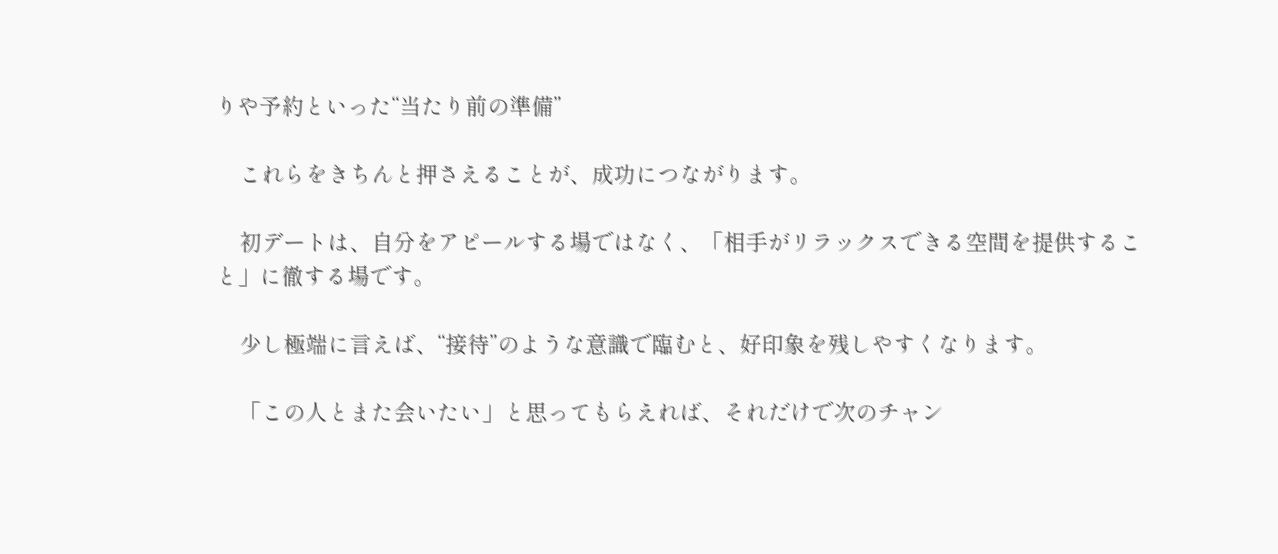りや予約といった“当たり前の準備”

    これらをきちんと押さえることが、成功につながります。

    初デートは、自分をアピールする場ではなく、「相手がリラックスできる空間を提供すること」に徹する場です。

    少し極端に言えば、“接待”のような意識で臨むと、好印象を残しやすくなります。

    「この人とまた会いたい」と思ってもらえれば、それだけで次のチャン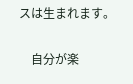スは生まれます。

    自分が楽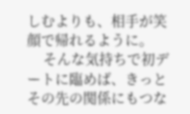しむよりも、相手が笑顔で帰れるように。
    そんな気持ちで初デートに臨めば、きっとその先の関係にもつな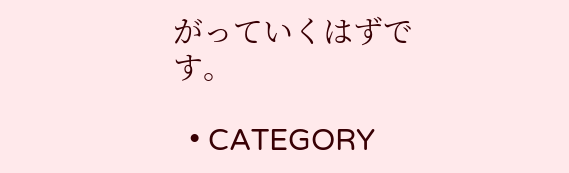がっていくはずです。

  • CATEGORY